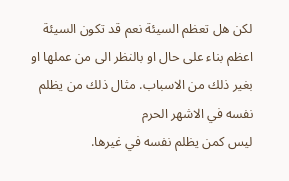لكن هل تعظم السيئة نعم قد تكون السيئة اعظم بناء على حال او بالنظر الى من عملها او بغير ذلك من الاسباب. مثال ذلك من يظلم نفسه في الاشهر الحرم
ليس كمن يظلم نفسه في غيرها.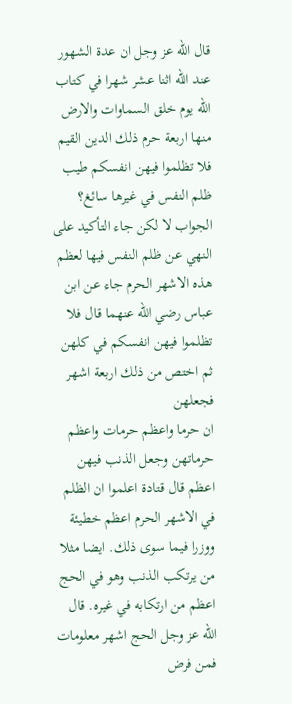قال الله عز وجل ان عدة الشهور عند الله اثنا عشر شهرا في كتاب الله يوم خلق السماوات والارض منها اربعة حرم ذلك الدين القيم
فلا تظلموا فيهن انفسكم طيب ظلم النفس في غيرها سائغ؟ الجواب لا لكن جاء التأكيد على النهي عن ظلم النفس فيها لعظم هذه الاشهر الحرم جاء عن ابن عباس رضي الله عنهما قال فلا تظلموا فيهن انفسكم في كلهن ثم اختص من ذلك اربعة اشهر فجعلهن
ان حرما واعظم حرمات واعظم حرماتهن وجعل الذنب فيهن اعظم قال قتادة اعلموا ان الظلم في الاشهر الحرم اعظم خطيئة ووزرا فيما سوى ذلك. ايضا مثلا من يرتكب الذنب وهو في الحج
اعظم من ارتكابه في غيره. قال الله عز وجل الحج اشهر معلومات فمن فرض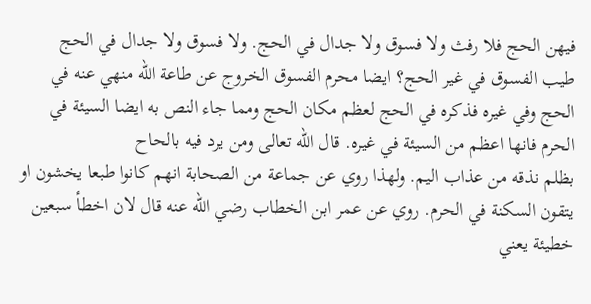فيهن الحج فلا رفث ولا فسوق ولا جدال في الحج. ولا فسوق ولا جدال في الحج
طيب الفسوق في غير الحج؟ ايضا محرم الفسوق الخروج عن طاعة الله منهي عنه في الحج وفي غيره فذكره في الحج لعظم مكان الحج ومما جاء النص به ايضا السيئة في الحرم فانها اعظم من السيئة في غيره. قال الله تعالى ومن يرد فيه بالحاح
بظلم نذقه من عذاب اليم. ولهذا روي عن جماعة من الصحابة انهم كانوا طبعا يخشون او يتقون السكنة في الحرم. روي عن عمر ابن الخطاب رضي الله عنه قال لان اخطأ سبعين خطيئة يعني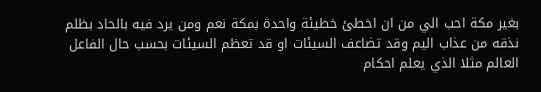بغير مكة احب الي من ان اخطئ خطيئة واحدة بمكة نعم ومن يرد فيه بالحاد بظلم نذقه من عذاب اليم وقد تضاعف السيئات او قد تعظم السيئات بحسب حال الفاعل
العالم مثلا الذي يعلم احكام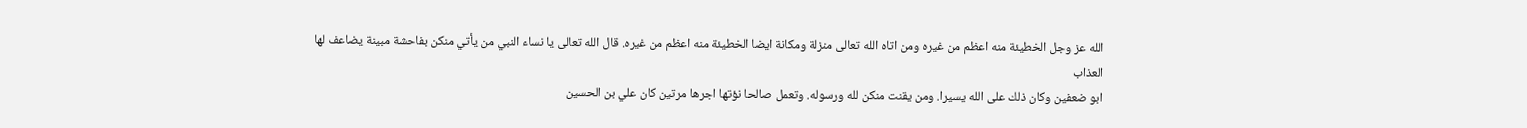الله عز وجل الخطيئة منه اعظم من غيره ومن اتاه الله تعالى منزلة ومكانة ايضا الخطيئة منه اعظم من غيره. قال الله تعالى يا نساء النبي من يأتي منكن بفاحشة مبينة يضاعف لها العذاب
ابو ضعفين وكان ذلك على الله يسيرا. ومن يقنت منكن لله ورسوله. وتعمل صالحا نؤتها اجرها مرتين كان علي بن الحسين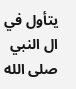يتأول في ال النبي صلى الله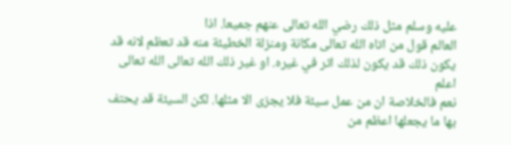عليه وسلم مثل ذلك رضي الله تعالى عنهم جميعا. اذا
العالم قول من اتاه الله تعالى مكانة ومنزلة الخطيئة منه قد تعظم لانه قد يكون ذلك قد يكون لذلك اثر في غيره. او غير ذلك الله تعالى الله تعالى اعلم
نعم فالخلاصة ان من عمل سيئة فلا يجزى الا مثلها. لكن السيئة قد يحتف بها ما يجعلها اعظم من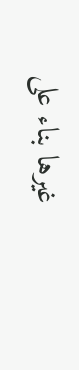غيرها بناء على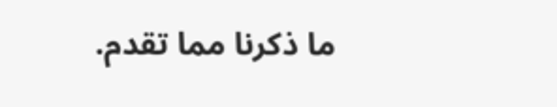ما ذكرنا مما تقدم.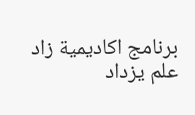برنامج اكاديمية زاد علم يزداد